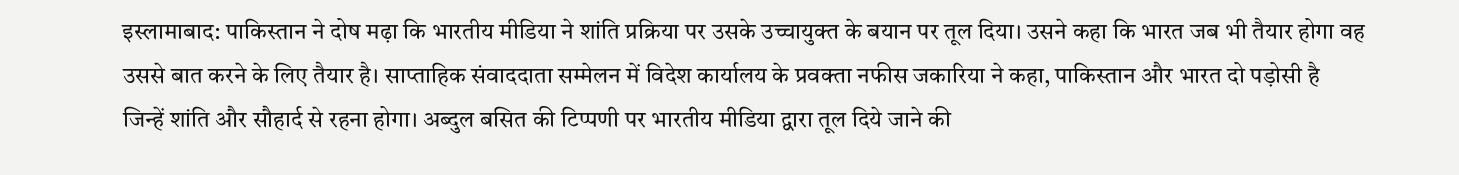इस्लामाबाद: पाकिस्तान ने दोष मढ़ा कि भारतीय मीडिया ने शांति प्रक्रिया पर उसके उच्चायुक्त के बयान पर तूल दिया। उसने कहा कि भारत जब भी तैयार होगा वह उससे बात करने के लिए तैयार है। साप्ताहिक संवाददाता सम्मेलन में विदेश कार्यालय के प्रवक्ता नफीस जकारिया ने कहा, पाकिस्तान और भारत दो पड़ोसी है जिन्हें शांति और सौहार्द से रहना होगा। अब्दुल बसित की टिप्पणी पर भारतीय मीडिया द्वारा तूल दिये जाने की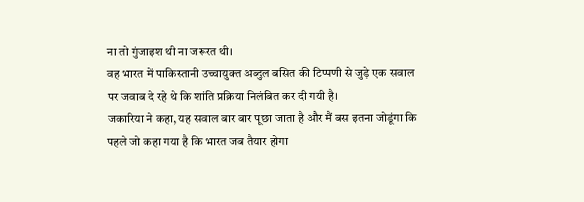ना तो गुंजाइश थी ना जरूरत थी।
वह भारत में पाकिस्तानी उच्चायुक्त अब्दुल बसित की टिप्पणी से जुड़े एक सवाल पर जवाब दे रहे थे कि शांति प्रक्रिया निलंबित कर दी गयी है।
जकारिया ने कहा, यह सवाल बार बार पूछा जाता है और मैं बस इतना जोडूंगा कि पहले जो कहा गया है कि भारत जब तैयार होगा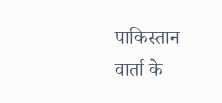पाकिस्तान वार्ता के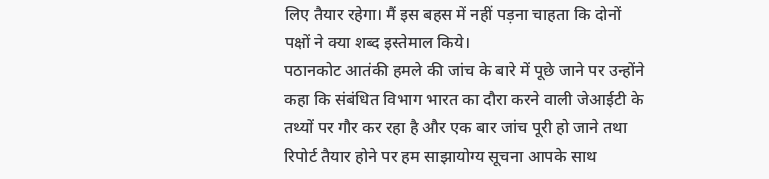लिए तैयार रहेगा। मैं इस बहस में नहीं पड़ना चाहता कि दोनों पक्षों ने क्या शब्द इस्तेमाल किये।
पठानकोट आतंकी हमले की जांच के बारे में पूछे जाने पर उन्होंने कहा कि संबंधित विभाग भारत का दौरा करने वाली जेआईटी के तथ्यों पर गौर कर रहा है और एक बार जांच पूरी हो जाने तथा रिपोर्ट तैयार होने पर हम साझायोग्य सूचना आपके साथ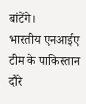बांटेंगे।
भारतीय एनआईए टीम के पाकिस्तान दौरे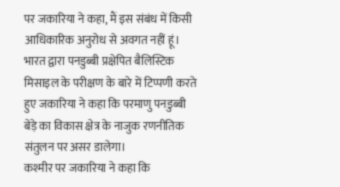पर जकारिया ने कहा, मैं इस संबंध में किसी आधिकारिक अनुरोध से अवगत नहीं हूं। भारत द्वारा पनडुब्बी प्रक्षेपित बैलिस्टिक मिसाइल के परीक्षण के बारे में टिप्पणी करते हुए जकारिया ने कहा कि परमाणु पनडुब्बी बेड़े का विकास क्षेत्र के नाजुक रणनीतिक संतुलन पर असर डालेगा।
कश्मीर पर जकारिया ने कहा कि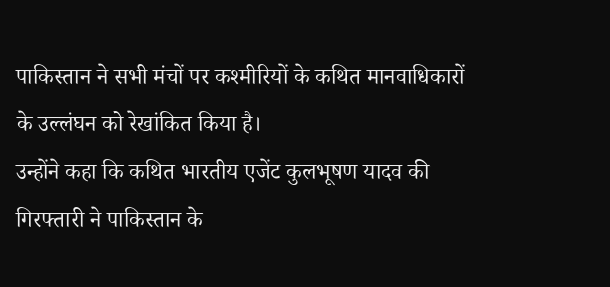पाकिस्तान ने सभी मंचों पर कश्मीरियों के कथित मानवाधिकारों के उल्लंघन को रेखांकित किया है।
उन्होंने कहा कि कथित भारतीय एजेंट कुलभूषण यादव की गिरफ्तारी ने पाकिस्तान के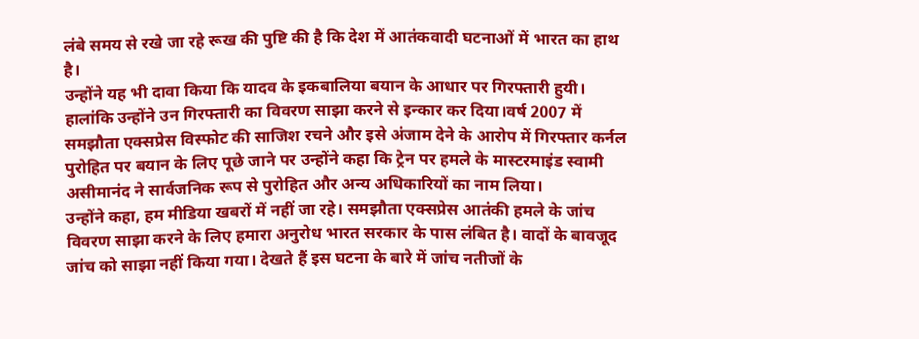लंबे समय से रखे जा रहे रूख की पुष्टि की है कि देश में आतंकवादी घटनाओं में भारत का हाथ है।
उन्होंने यह भी दावा किया कि यादव के इकबालिया बयान के आधार पर गिरफ्तारी हुयी। हालांकि उन्होंने उन गिरफ्तारी का विवरण साझा करने से इन्कार कर दिया।वर्ष 2007 में समझौता एक्सप्रेस विस्फोट की साजिश रचने और इसे अंजाम देने के आरोप में गिरफ्तार कर्नल पुरोहित पर बयान के लिए पूछे जाने पर उन्होंने कहा कि ट्रेन पर हमले के मास्टरमाइंड स्वामी असीमानंद ने सार्वजनिक रूप से पुरोहित और अन्य अधिकारियों का नाम लिया।
उन्होंने कहा, हम मीडिया खबरों में नहीं जा रहे। समझौता एक्सप्रेस आतंकी हमले के जांच विवरण साझा करने के लिए हमारा अनुरोध भारत सरकार के पास लंबित है। वादों के बावजूद जांच को साझा नहीं किया गया। देखते हैं इस घटना के बारे में जांच नतीजों के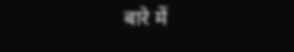बारे में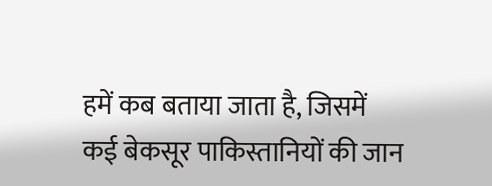हमें कब बताया जाता है, जिसमें कई बेकसूर पाकिस्तानियों की जान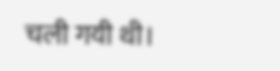चली गयी थी।